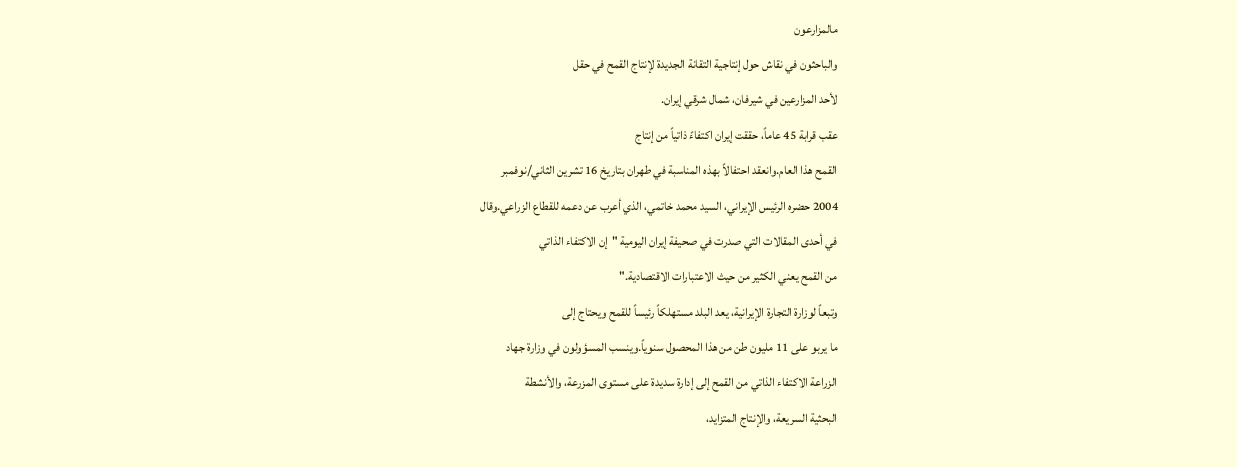مالمزارعون
والباحثون في نقاش حول إنتاجية التقانة الجديدة لإنتاج القمح في حقل
لأحد المزارعين في شيرفان، شمال شرقي إيران.
عقب قرابة 45 عاماً، حققت إيران اكتفاءً ذاتياً من إنتاج
القمح هذا العام.وانعقد احتفالاً بهذه المناسبة في طهران بتاريخ 16 تشرين الثاني/نوفمبر
2004 حضره الرئيس الإيراني، السيد محمد خاتمي، الذي أعرب عن دعمه للقطاع الزراعي.وقال
في أحدى المقالات التي صدرت في صحيفة إيران اليومية "إن الاكتفاء الذاتي
من القمح يعني الكثير من حيث الاعتبارات الاقتصادية."
وتبعاً لوزارة التجارة الإيرانية، يعد البلد مستهلكاً رئيساً للقمح ويحتاج إلى
ما يربو على 11 مليون طن من هذا المحصول سنوياً.وينسب المسؤولون في وزارة جهاد
الزراعة الاكتفاء الذاتي من القمح إلى إدارة سديدة على مستوى المزرعة، والأنشطة
البحثية السريعة، والإنتاج المتزايد،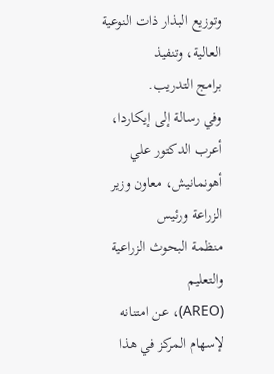وتوزيع البذار ذات النوعية العالية، وتنفيذ
برامج التدريب.
وفي رسالة إلى إيكاردا، أعرب الدكتور علي أهونمانيش، معاون وزير الزراعة ورئيس
منظمة البحوث الزراعية والتعليم
(AREO)، عن امتنانه لإسهام المركز في هذا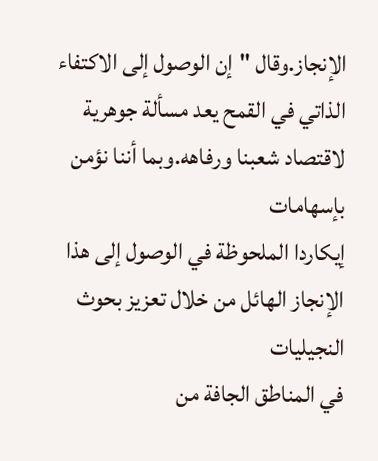الإنجاز.وقال "إن الوصول إلى الاكتفاء
الذاتي في القمح يعد مسألة جوهرية لاقتصاد شعبنا ورفاهه.وبما أننا نؤمن بإسهامات
إيكاردا الملحوظة في الوصول إلى هذا الإنجاز الهائل من خلال تعزيز بحوث النجيليات
في المناطق الجافة من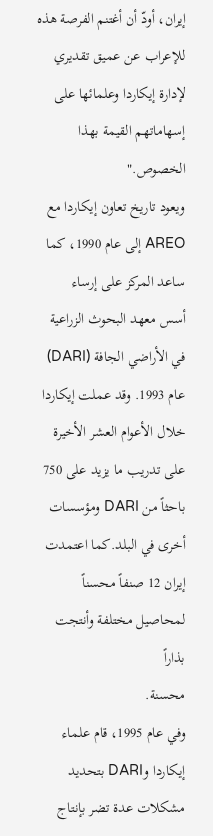إيران، أودّ أن أغتنم الفرصة هذه للإعراب عن عميق تقديري
لإدارة إيكاردا وعلمائها على إسهاماتهم القيمة بهذا الخصوص."
ويعود تاريخ تعاون إيكاردا مع AREO إلى عام 1990، كما ساعد المركز على إرساء
أسس معهد البحوث الزراعية في الأراضي الجافة (DARI) عام 1993. وقد عملت إيكاردا
خلال الأعوام العشر الأخيرة على تدريب ما يزيد على 750 باحثاً من DARI ومؤسسات
أخرى في البلد.كما اعتمدت إيران 12 صنفاً محسناً لمحاصيل مختلفة وأنتجت بذاراً
محسنة.
وفي عام 1995، قام علماء إيكاردا وDARI بتحديد مشكلات عدة تضر بإنتاج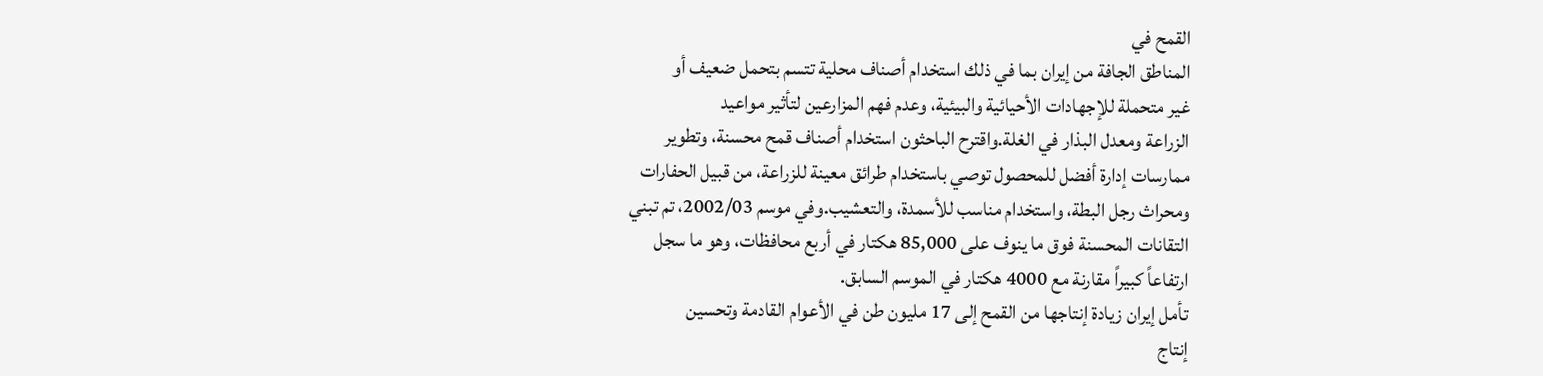القمح في
المناطق الجافة من إيران بما في ذلك استخدام أصناف محلية تتسم بتحمل ضعيف أو
غير متحملة للإجهادات الأحيائية والبيئية، وعدم فهم المزارعين لتأثير مواعيد
الزراعة ومعدل البذار في الغلة.واقترح الباحثون استخدام أصناف قمح محسنة، وتطوير
ممارسات إدارة أفضل للمحصول توصي باستخدام طرائق معينة للزراعة، من قبيل الحفارات
ومحراث رجل البطة، واستخدام مناسب للأسمدة، والتعشيب.وفي موسم 2002/03، تم تبني
التقانات المحسنة فوق ما ينوف على 85,000 هكتار في أربع محافظات، وهو ما سجل
ارتفاعاً كبيراً مقارنة مع 4000 هكتار في الموسم السابق.
تأمل إيران زيادة إنتاجها من القمح إلى 17 مليون طن في الأعوام القادمة وتحسين
إنتاج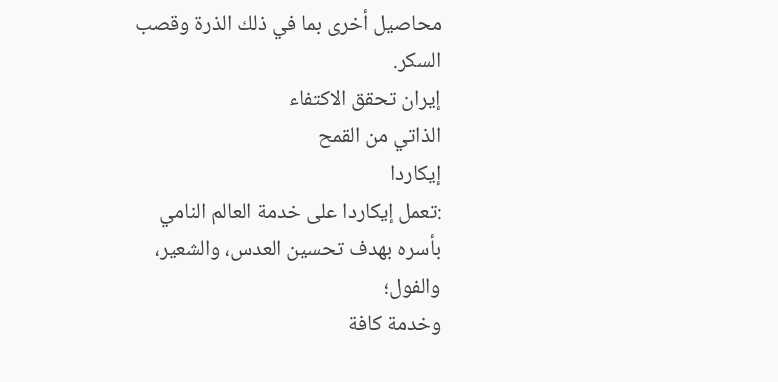محاصيل أخرى بما في ذلك الذرة وقصب السكر.
إيران تحقق الاكتفاء
الذاتي من القمح
إيكاردا
:تعمل إيكاردا على خدمة العالم النامي بأسره بهدف تحسين العدس، والشعير، والفول؛
وخدمة كافة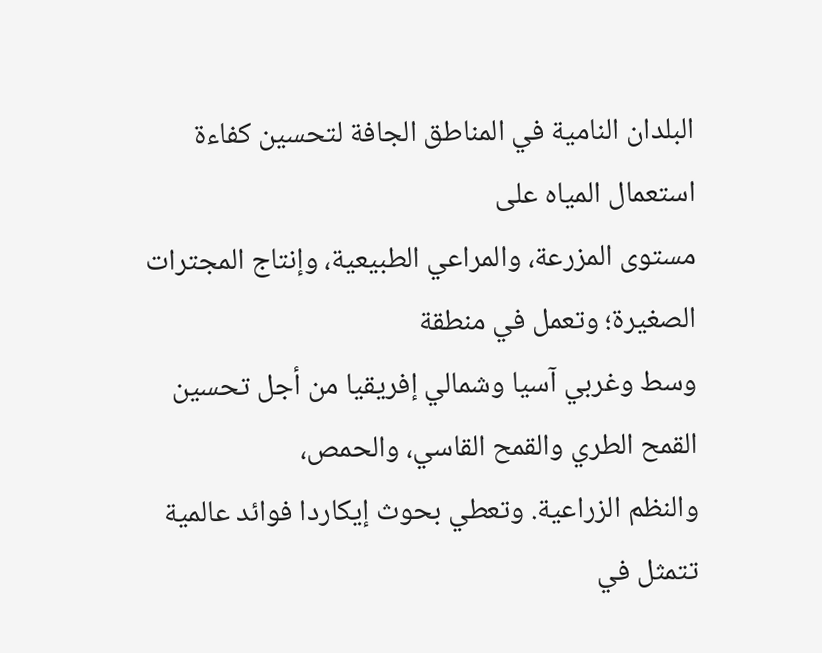البلدان النامية في المناطق الجافة لتحسين كفاءة استعمال المياه على
مستوى المزرعة، والمراعي الطبيعية، وإنتاج المجترات الصغيرة؛ وتعمل في منطقة
وسط وغربي آسيا وشمالي إفريقيا من أجل تحسين القمح الطري والقمح القاسي، والحمص،
والنظم الزراعية. وتعطي بحوث إيكاردا فوائد عالمية تتمثل في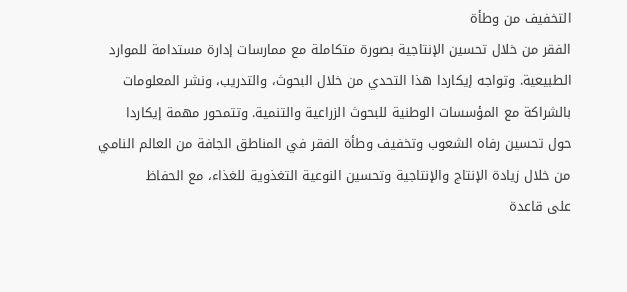التخفيف من وطأة
الفقر من خلال تحسين الإنتاجية بصورة متكاملة مع ممارسات إدارة مستدامة للموارد
الطبيعية. وتواجه إيكاردا هذا التحدي من خلال البحوث، والتدريب، ونشر المعلومات
بالشراكة مع المؤسسات الوطنية للبحوث الزراعية والتنمية. وتتمحور مهمة إيكاردا
حول تحسين رفاه الشعوب وتخفيف وطأة الفقر في المناطق الجافة من العالم النامي
من خلال زيادة الإنتاج والإنتاجية وتحسين النوعية التغذوية للغذاء، مع الحفاظ
على قاعدة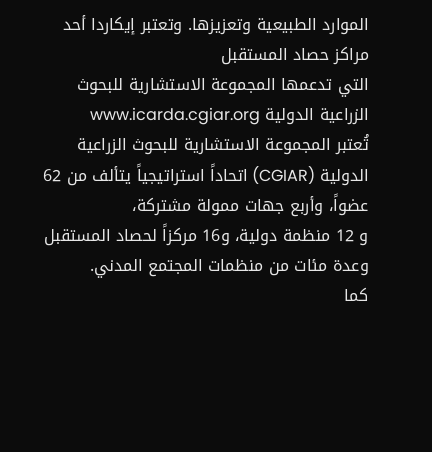الموارد الطبيعية وتعزيزها. وتعتبر إيكاردا أحد مراكز حصاد المستقبل
التي تدعمها المجموعة الاستشارية للبحوث الزراعية الدولية www.icarda.cgiar.org
تُعتبر المجموعة الاستشارية للبحوث الزراعية
الدولية (CGIAR) اتحاداً استراتيجياً يتألف من 62 عضواً، وأربع جهات ممولة مشتركة،
و 12 منظمة دولية، و16 مركزاً لحصاد المستقبل وعدة مئات من منظمات المجتمع المدني.
كما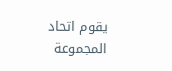يقوم اتحاد المجموعة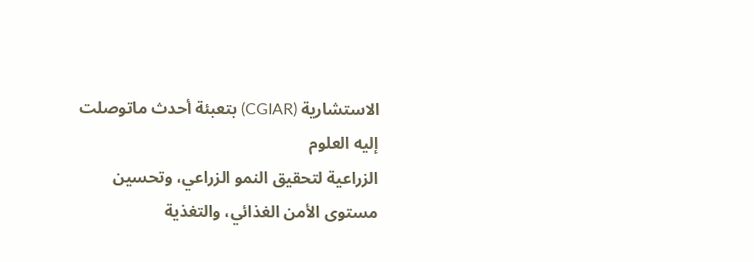الاستشارية (CGIAR) بتعبئة أحدث ماتوصلت إليه العلوم
الزراعية لتحقيق النمو الزراعي، وتحسين مستوى الأمن الغذائي، والتغذية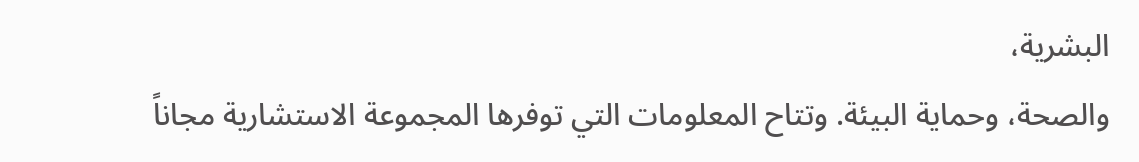البشرية،
والصحة، وحماية البيئة. وتتاح المعلومات التي توفرها المجموعة الاستشارية مجاناً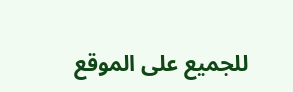للجميع على الموقع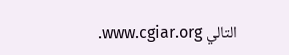التالي www.cgiar.org.